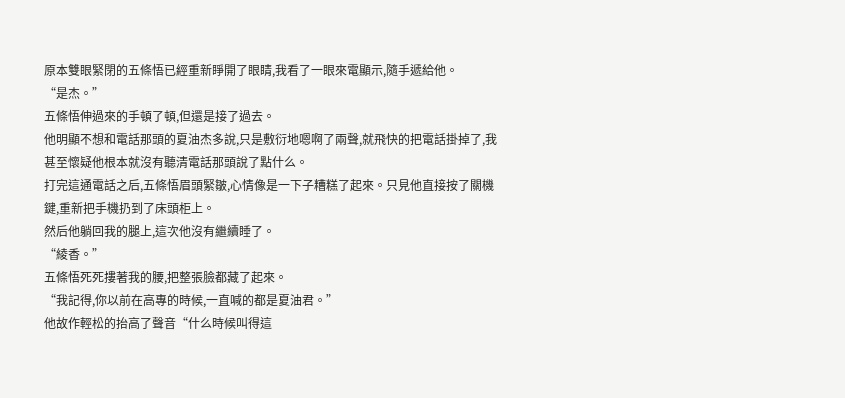原本雙眼緊閉的五條悟已經重新睜開了眼睛,我看了一眼來電顯示,隨手遞給他。
“是杰。”
五條悟伸過來的手頓了頓,但還是接了過去。
他明顯不想和電話那頭的夏油杰多說,只是敷衍地嗯啊了兩聲,就飛快的把電話掛掉了,我甚至懷疑他根本就沒有聽清電話那頭說了點什么。
打完這通電話之后,五條悟眉頭緊皺,心情像是一下子糟糕了起來。只見他直接按了關機鍵,重新把手機扔到了床頭柜上。
然后他躺回我的腿上,這次他沒有繼續睡了。
“綾香。”
五條悟死死摟著我的腰,把整張臉都藏了起來。
“我記得,你以前在高專的時候,一直喊的都是夏油君。”
他故作輕松的抬高了聲音“什么時候叫得這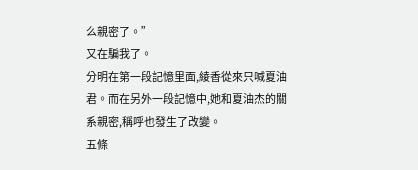么親密了。”
又在騙我了。
分明在第一段記憶里面,綾香從來只喊夏油君。而在另外一段記憶中,她和夏油杰的關系親密,稱呼也發生了改變。
五條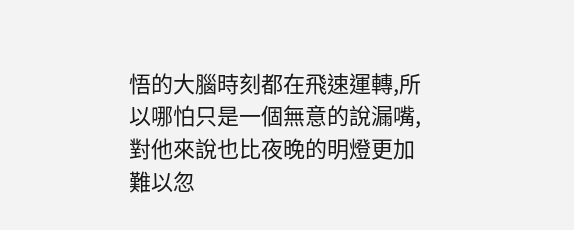悟的大腦時刻都在飛速運轉,所以哪怕只是一個無意的說漏嘴,對他來說也比夜晚的明燈更加難以忽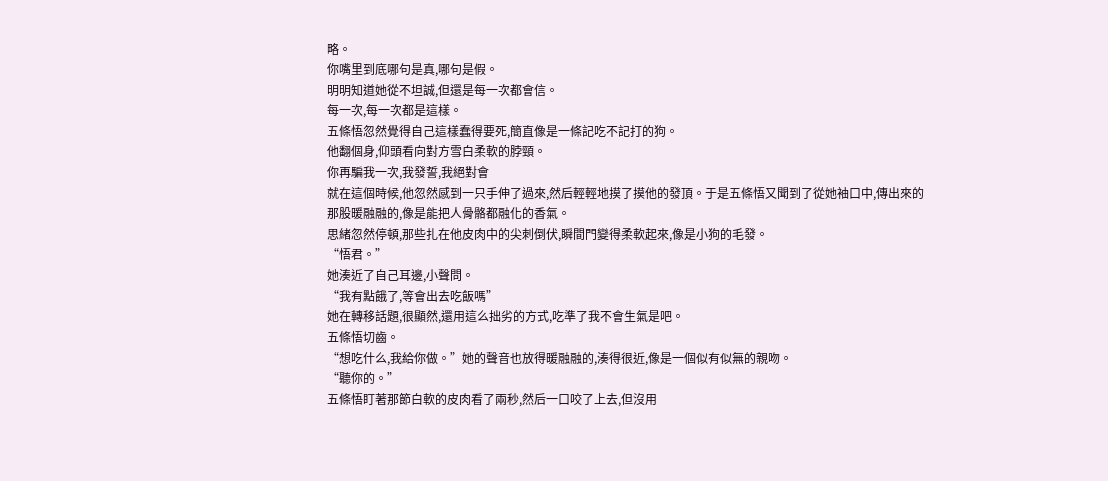略。
你嘴里到底哪句是真,哪句是假。
明明知道她從不坦誠,但還是每一次都會信。
每一次,每一次都是這樣。
五條悟忽然覺得自己這樣蠢得要死,簡直像是一條記吃不記打的狗。
他翻個身,仰頭看向對方雪白柔軟的脖頸。
你再騙我一次,我發誓,我絕對會
就在這個時候,他忽然感到一只手伸了過來,然后輕輕地摸了摸他的發頂。于是五條悟又聞到了從她袖口中,傳出來的那股暖融融的,像是能把人骨骼都融化的香氣。
思緒忽然停頓,那些扎在他皮肉中的尖刺倒伏,瞬間門變得柔軟起來,像是小狗的毛發。
“悟君。”
她湊近了自己耳邊,小聲問。
“我有點餓了,等會出去吃飯嗎”
她在轉移話題,很顯然,還用這么拙劣的方式,吃準了我不會生氣是吧。
五條悟切齒。
“想吃什么,我給你做。”她的聲音也放得暖融融的,湊得很近,像是一個似有似無的親吻。
“聽你的。”
五條悟盯著那節白軟的皮肉看了兩秒,然后一口咬了上去,但沒用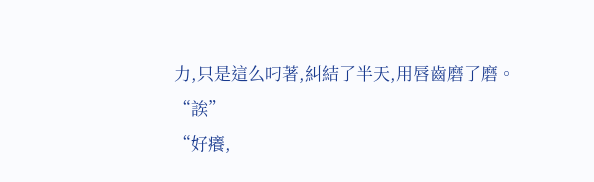力,只是這么叼著,糾結了半天,用唇齒磨了磨。
“誒”
“好癢,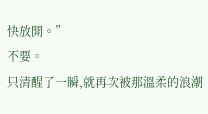快放開。”
不要。
只清醒了一瞬,就再次被那溫柔的浪潮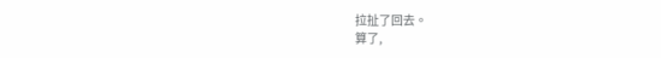拉扯了回去。
算了,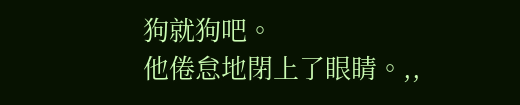狗就狗吧。
他倦怠地閉上了眼睛。,,